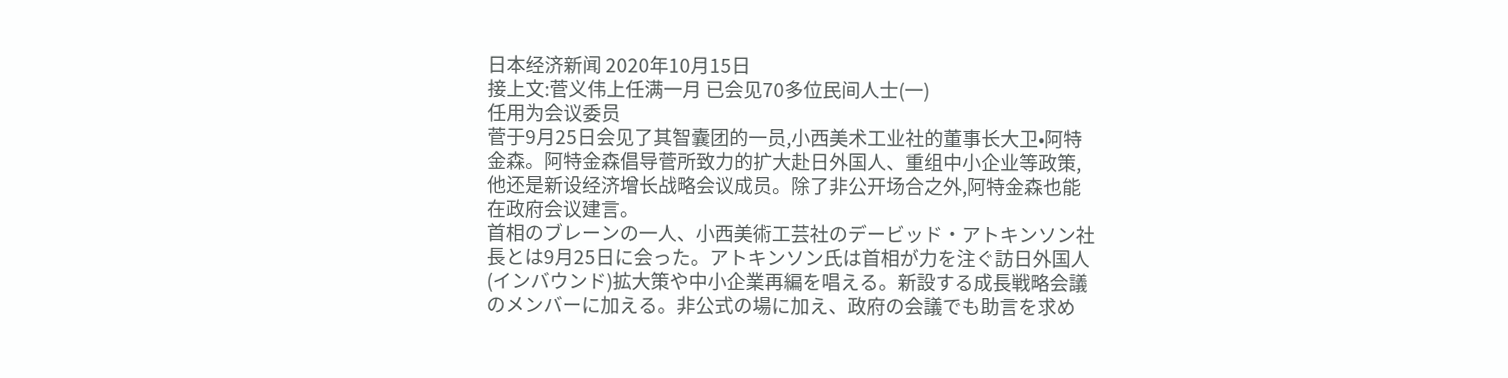日本经济新闻 2020年10月15日
接上文:菅义伟上任满一月 已会见70多位民间人士(一)
任用为会议委员
菅于9月25日会见了其智囊团的一员,小西美术工业社的董事长大卫•阿特金森。阿特金森倡导菅所致力的扩大赴日外国人、重组中小企业等政策,他还是新设经济增长战略会议成员。除了非公开场合之外,阿特金森也能在政府会议建言。
首相のブレーンの一人、小西美術工芸社のデービッド・アトキンソン社長とは9月25日に会った。アトキンソン氏は首相が力を注ぐ訪日外国人(インバウンド)拡大策や中小企業再編を唱える。新設する成長戦略会議のメンバーに加える。非公式の場に加え、政府の会議でも助言を求め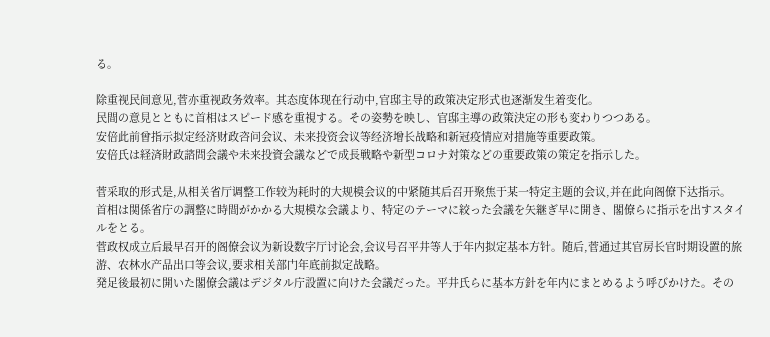る。

除重视民间意见,菅亦重视政务效率。其态度体现在行动中,官邸主导的政策决定形式也逐渐发生着变化。
民間の意見とともに首相はスピード感を重視する。その姿勢を映し、官邸主導の政策決定の形も変わりつつある。
安倍此前曾指示拟定经济财政咨问会议、未来投资会议等经济增长战略和新冠疫情应对措施等重要政策。
安倍氏は経済財政諮問会議や未来投資会議などで成長戦略や新型コロナ対策などの重要政策の策定を指示した。

菅采取的形式是,从相关省厅调整工作较为耗时的大规模会议的中紧随其后召开聚焦于某一特定主题的会议,并在此向阁僚下达指示。
首相は関係省庁の調整に時間がかかる大規模な会議より、特定のテーマに絞った会議を矢継ぎ早に開き、閣僚らに指示を出すスタイルをとる。
菅政权成立后最早召开的阁僚会议为新设数字厅讨论会,会议号召平井等人于年内拟定基本方针。随后,菅通过其官房长官时期设置的旅游、农林水产品出口等会议,要求相关部门年底前拟定战略。
発足後最初に開いた閣僚会議はデジタル庁設置に向けた会議だった。平井氏らに基本方針を年内にまとめるよう呼びかけた。その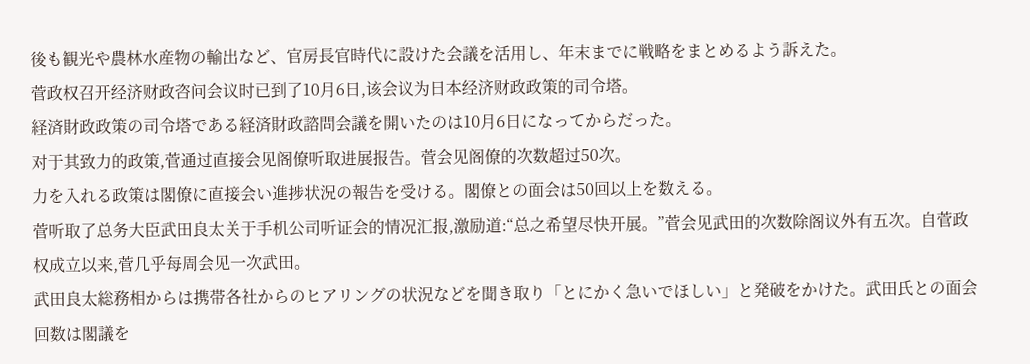後も観光や農林水産物の輸出など、官房長官時代に設けた会議を活用し、年末までに戦略をまとめるよう訴えた。
菅政权召开经济财政咨问会议时已到了10月6日,该会议为日本经济财政政策的司令塔。
経済財政政策の司令塔である経済財政諮問会議を開いたのは10月6日になってからだった。
对于其致力的政策,菅通过直接会见阁僚听取进展报告。菅会见阁僚的次数超过50次。
力を入れる政策は閣僚に直接会い進捗状況の報告を受ける。閣僚との面会は50回以上を数える。
菅听取了总务大臣武田良太关于手机公司听证会的情况汇报,激励道:“总之希望尽快开展。”菅会见武田的次数除阁议外有五次。自菅政权成立以来,菅几乎每周会见一次武田。
武田良太総務相からは携帯各社からのヒアリングの状況などを聞き取り「とにかく急いでほしい」と発破をかけた。武田氏との面会回数は閣議を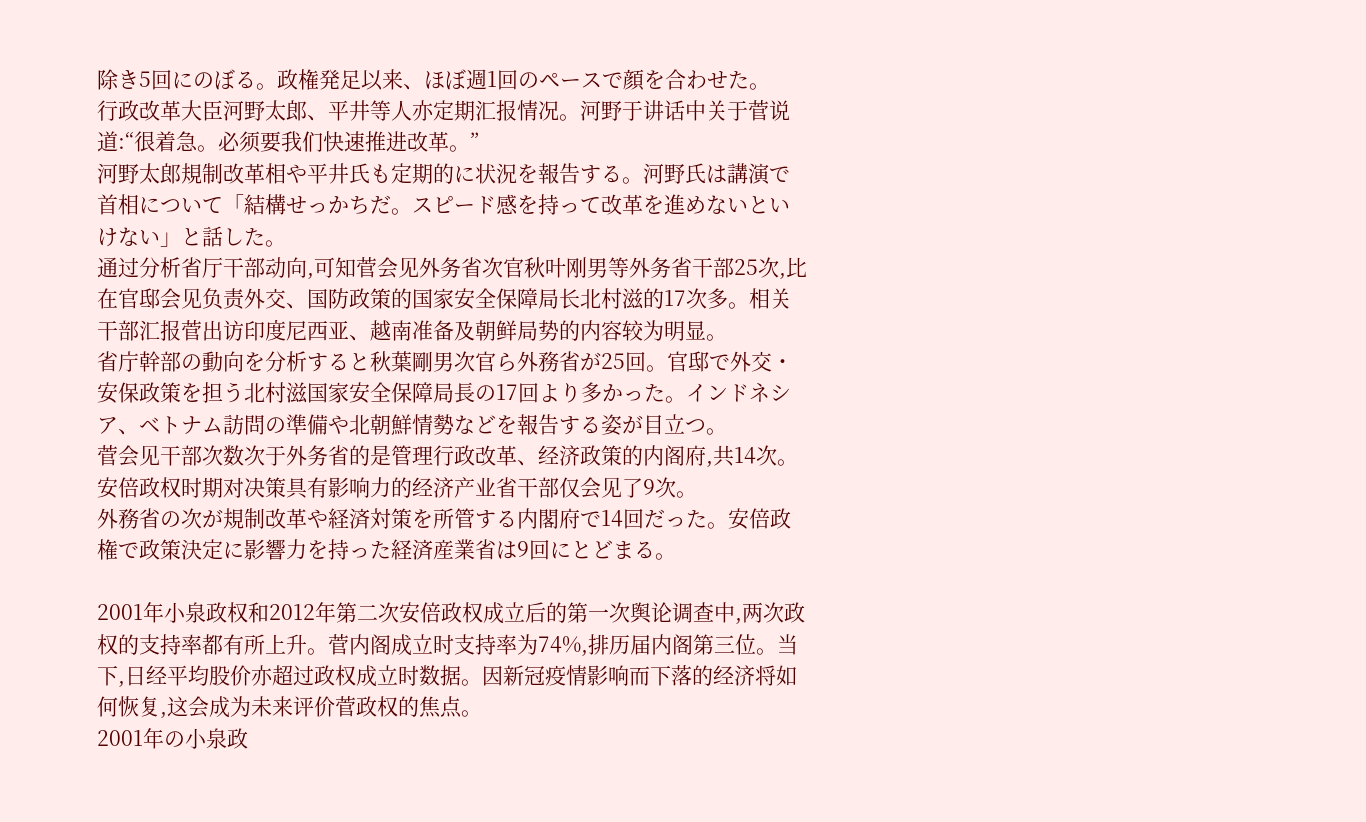除き5回にのぼる。政権発足以来、ほぼ週1回のペースで顔を合わせた。
行政改革大臣河野太郎、平井等人亦定期汇报情况。河野于讲话中关于菅说道:“很着急。必须要我们快速推进改革。”
河野太郎規制改革相や平井氏も定期的に状況を報告する。河野氏は講演で首相について「結構せっかちだ。スピード感を持って改革を進めないといけない」と話した。
通过分析省厅干部动向,可知菅会见外务省次官秋叶刚男等外务省干部25次,比在官邸会见负责外交、国防政策的国家安全保障局长北村滋的17次多。相关干部汇报菅出访印度尼西亚、越南准备及朝鲜局势的内容较为明显。
省庁幹部の動向を分析すると秋葉剛男次官ら外務省が25回。官邸で外交・安保政策を担う北村滋国家安全保障局長の17回より多かった。インドネシア、ベトナム訪問の準備や北朝鮮情勢などを報告する姿が目立つ。
菅会见干部次数次于外务省的是管理行政改革、经济政策的内阁府,共14次。安倍政权时期对决策具有影响力的经济产业省干部仅会见了9次。
外務省の次が規制改革や経済対策を所管する内閣府で14回だった。安倍政権で政策決定に影響力を持った経済産業省は9回にとどまる。

2001年小泉政权和2012年第二次安倍政权成立后的第一次舆论调查中,两次政权的支持率都有所上升。菅内阁成立时支持率为74%,排历届内阁第三位。当下,日经平均股价亦超过政权成立时数据。因新冠疫情影响而下落的经济将如何恢复,这会成为未来评价菅政权的焦点。
2001年の小泉政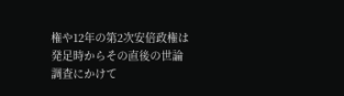権や12年の第2次安倍政権は発足時からその直後の世論調査にかけて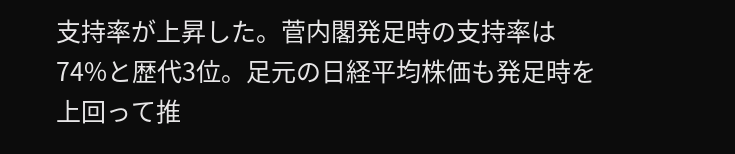支持率が上昇した。菅内閣発足時の支持率は74%と歴代3位。足元の日経平均株価も発足時を上回って推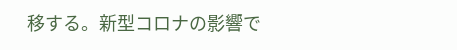移する。新型コロナの影響で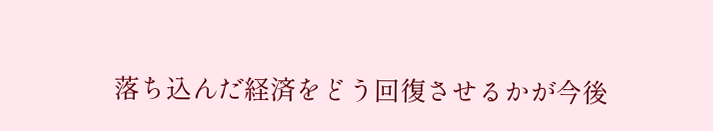落ち込んだ経済をどう回復させるかが今後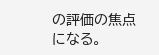の評価の焦点になる。